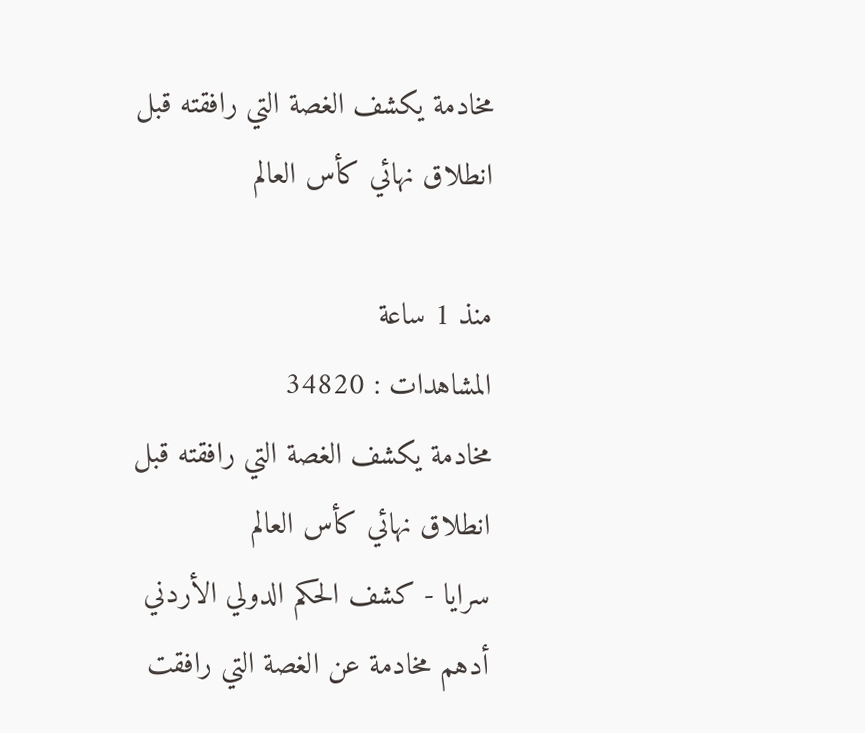مخادمة يكشف الغصة التي رافقته قبل انطلاق نهائي كأس العالم

منذ 1 ساعة
المشاهدات : 34820
مخادمة يكشف الغصة التي رافقته قبل انطلاق نهائي كأس العالم
سرايا - كشف الحكم الدولي الأردني أدهم مخادمة عن الغصة التي رافقت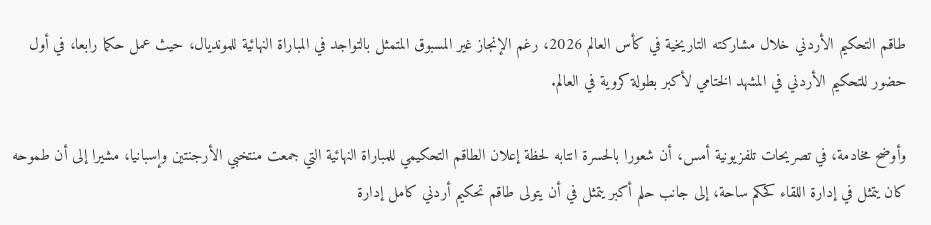طاقم التحكيم الأردني خلال مشاركته التاريخية في كأس العالم 2026، رغم الإنجاز غير المسبوق المتمثل بالتواجد في المباراة النهائية للمونديال، حيث عمل حكما رابعا، في أول حضور للتحكيم الأردني في المشهد الختامي لأكبر بطولة كروية في العالم.

وأوضح مخادمة، في تصريحات تلفزيونية أمس، أن شعورا بالحسرة انتابه لحظة إعلان الطاقم التحكيمي للمباراة النهائية التي جمعت منتخبي الأرجنتين وإسبانيا، مشيرا إلى أن طموحه كان يتمثل في إدارة اللقاء كحكم ساحة، إلى جانب حلم أكبر يتمثل في أن يتولى طاقم تحكيم أردني كامل إدارة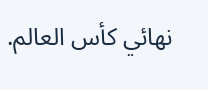نهائي كأس العالم.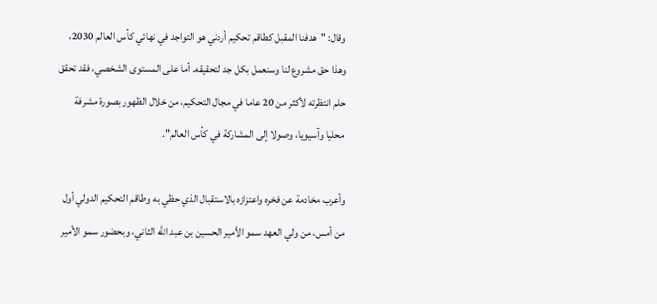وقال: "هدفنا المقبل كطاقم تحكيم أردني هو التواجد في نهائي كأس العالم 2030، وهذا حق مشروع لنا وسنعمل بكل جد لتحقيقه. أما على المستوى الشخصي، فقد تحقق حلم انتظرته لأكثر من 20 عاما في مجال التحكيم، من خلال الظهور بصورة مشرفة محليا وآسيويا، وصولا إلى المشاركة في كأس العالم".

وأعرب مخادمة عن فخره واعتزازه بالاستقبال الذي حظي به وطاقم التحكيم الدولي أول من أمس، من ولي العهد سمو الأمير الحسين بن عبد الله الثاني، وبحضور سمو الأمير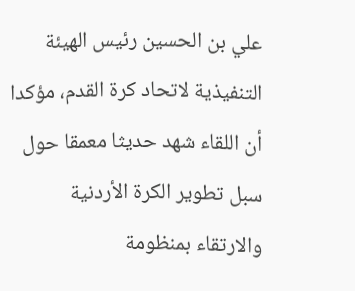علي بن الحسين رئيس الهيئة التنفيذية لاتحاد كرة القدم، مؤكدا أن اللقاء شهد حديثا معمقا حول سبل تطوير الكرة الأردنية والارتقاء بمنظومة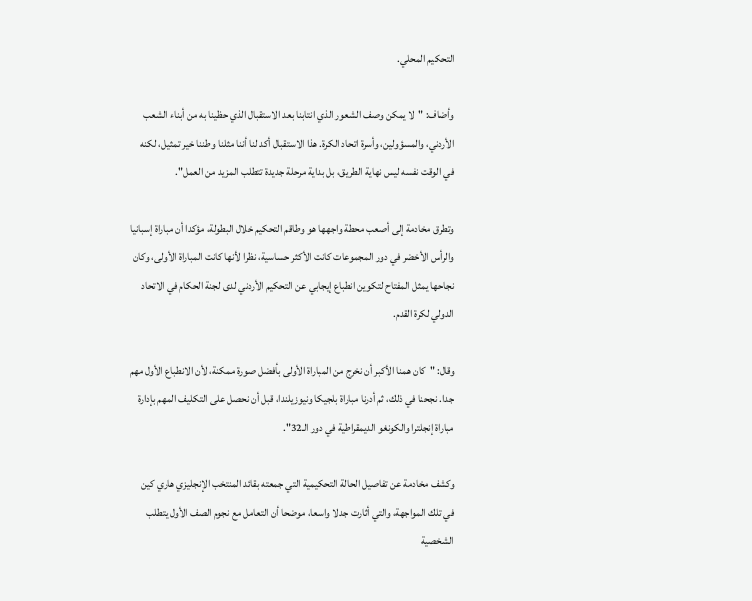التحكيم المحلي.

وأضاف: "لا يمكن وصف الشعور الذي انتابنا بعد الاستقبال الذي حظينا به من أبناء الشعب الأردني، والمسؤولين، وأسرة اتحاد الكرة. هذا الاستقبال أكد لنا أننا مثلنا وطننا خير تمثيل، لكنه في الوقت نفسه ليس نهاية الطريق، بل بداية مرحلة جديدة تتطلب المزيد من العمل".

وتطرق مخادمة إلى أصعب محطة واجهها هو وطاقم التحكيم خلال البطولة، مؤكدا أن مباراة إسبانيا والرأس الأخضر في دور المجموعات كانت الأكثر حساسية، نظرا لأنها كانت المباراة الأولى، وكان نجاحها يمثل المفتاح لتكوين انطباع إيجابي عن التحكيم الأردني لدى لجنة الحكام في الاتحاد الدولي لكرة القدم.

وقال: "كان همنا الأكبر أن نخرج من المباراة الأولى بأفضل صورة ممكنة، لأن الانطباع الأول مهم جدا. نجحنا في ذلك، ثم أدرنا مباراة بلجيكا ونيوزيلندا، قبل أن نحصل على التكليف المهم بإدارة مباراة إنجلترا والكونغو الديمقراطية في دور الـ32".

وكشف مخادمة عن تفاصيل الحالة التحكيمية التي جمعته بقائد المنتخب الإنجليزي هاري كين في تلك المواجهة، والتي أثارت جدلا واسعا، موضحا أن التعامل مع نجوم الصف الأول يتطلب الشخصية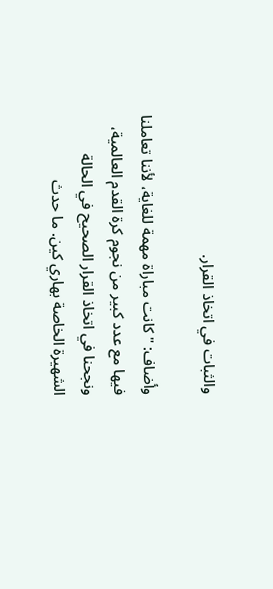والثبات في اتخاذ القرار.

وأضاف: "كانت مباراة مهمة للغاية، لأننا تعاملنا فيها مع عدد كبير من نجوم كرة القدم العالمية، ونجحنا في اتخاذ القرار الصحيح في الحالة الشهيرة الخاصة بهاري كين. ما حدث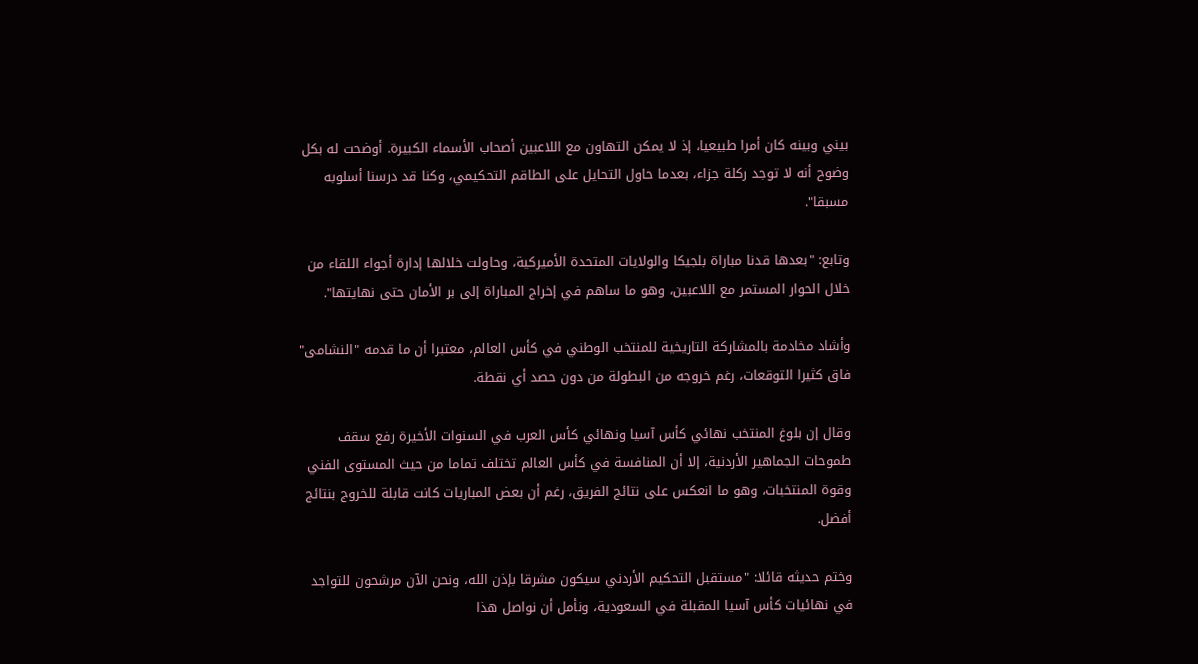بيني وبينه كان أمرا طبيعيا، إذ لا يمكن التهاون مع اللاعبين أصحاب الأسماء الكبيرة. أوضحت له بكل وضوح أنه لا توجد ركلة جزاء، بعدما حاول التحايل على الطاقم التحكيمي، وكنا قد درسنا أسلوبه مسبقا".

وتابع: "بعدها قدنا مباراة بلجيكا والولايات المتحدة الأميركية، وحاولت خلالها إدارة أجواء اللقاء من خلال الحوار المستمر مع اللاعبين، وهو ما ساهم في إخراج المباراة إلى بر الأمان حتى نهايتها".

وأشاد مخادمة بالمشاركة التاريخية للمنتخب الوطني في كأس العالم، معتبرا أن ما قدمه "النشامى" فاق كثيرا التوقعات، رغم خروجه من البطولة من دون حصد أي نقطة.

وقال إن بلوغ المنتخب نهائي كأس آسيا ونهائي كأس العرب في السنوات الأخيرة رفع سقف طموحات الجماهير الأردنية، إلا أن المنافسة في كأس العالم تختلف تماما من حيث المستوى الفني وقوة المنتخبات، وهو ما انعكس على نتائج الفريق، رغم أن بعض المباريات كانت قابلة للخروج بنتائج أفضل.

وختم حديثه قائلا: "مستقبل التحكيم الأردني سيكون مشرقا بإذن الله، ونحن الآن مرشحون للتواجد في نهائيات كأس آسيا المقبلة في السعودية، ونأمل أن نواصل هذا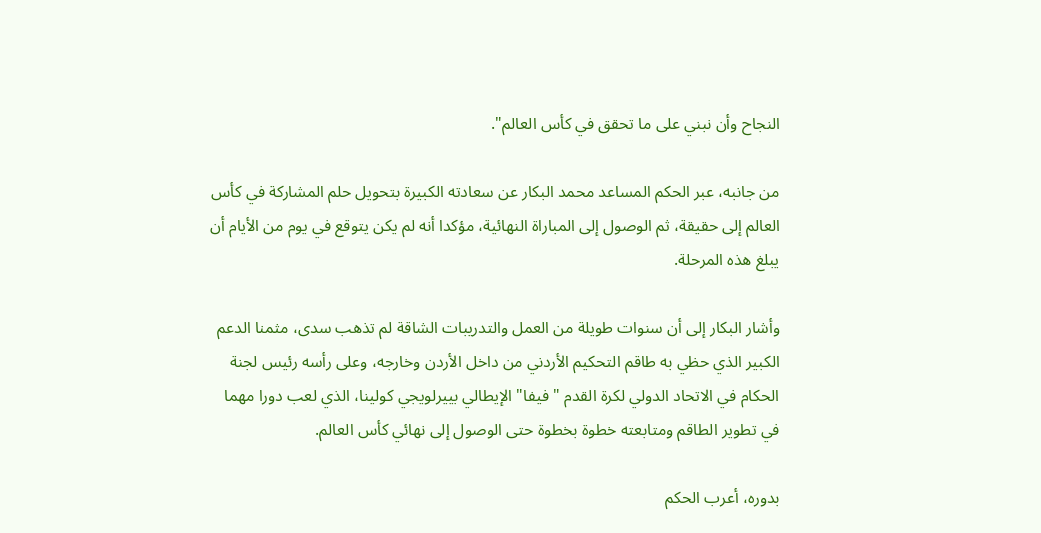النجاح وأن نبني على ما تحقق في كأس العالم".

من جانبه، عبر الحكم المساعد محمد البكار عن سعادته الكبيرة بتحويل حلم المشاركة في كأس العالم إلى حقيقة، ثم الوصول إلى المباراة النهائية، مؤكدا أنه لم يكن يتوقع في يوم من الأيام أن يبلغ هذه المرحلة.

وأشار البكار إلى أن سنوات طويلة من العمل والتدريبات الشاقة لم تذهب سدى، مثمنا الدعم الكبير الذي حظي به طاقم التحكيم الأردني من داخل الأردن وخارجه، وعلى رأسه رئيس لجنة الحكام في الاتحاد الدولي لكرة القدم "فيفا" الإيطالي بييرلويجي كولينا، الذي لعب دورا مهما في تطوير الطاقم ومتابعته خطوة بخطوة حتى الوصول إلى نهائي كأس العالم.

بدوره، أعرب الحكم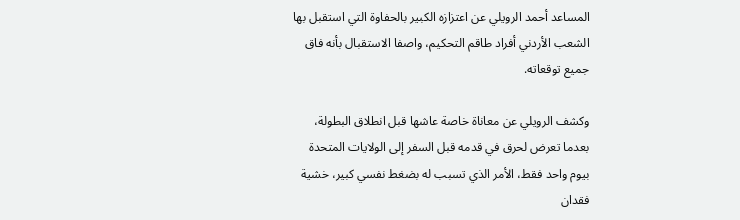المساعد أحمد الرويلي عن اعتزازه الكبير بالحفاوة التي استقبل بها الشعب الأردني أفراد طاقم التحكيم، واصفا الاستقبال بأنه فاق جميع توقعاته.

وكشف الرويلي عن معاناة خاصة عاشها قبل انطلاق البطولة، بعدما تعرض لحرق في قدمه قبل السفر إلى الولايات المتحدة بيوم واحد فقط، الأمر الذي تسبب له بضغط نفسي كبير، خشية فقدان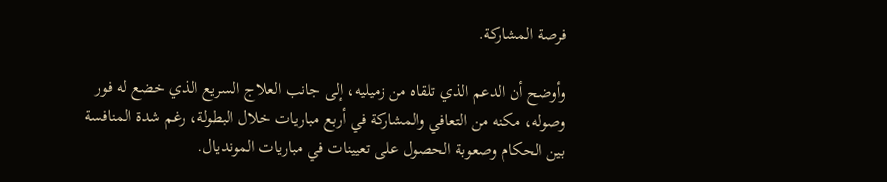فرصة المشاركة.

وأوضح أن الدعم الذي تلقاه من زميليه، إلى جانب العلاج السريع الذي خضع له فور وصوله، مكنه من التعافي والمشاركة في أربع مباريات خلال البطولة، رغم شدة المنافسة بين الحكام وصعوبة الحصول على تعيينات في مباريات المونديال.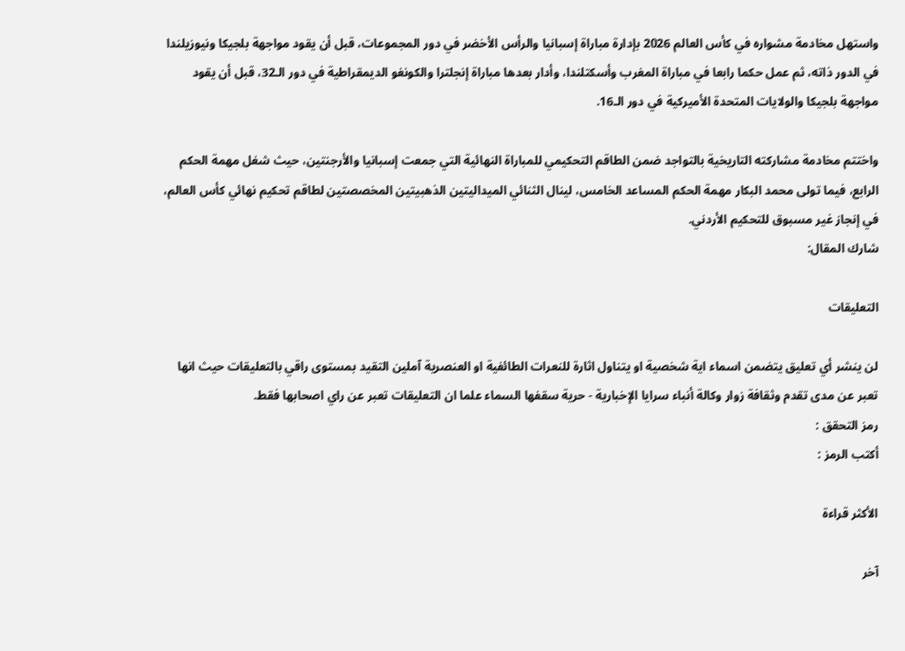واستهل مخادمة مشواره في كأس العالم 2026 بإدارة مباراة إسبانيا والرأس الأخضر في دور المجموعات، قبل أن يقود مواجهة بلجيكا ونيوزيلندا في الدور ذاته، ثم عمل حكما رابعا في مباراة المغرب وأسكتلندا، وأدار بعدها مباراة إنجلترا والكونغو الديمقراطية في دور الـ32، قبل أن يقود مواجهة بلجيكا والولايات المتحدة الأميركية في دور الـ16.

واختتم مخادمة مشاركته التاريخية بالتواجد ضمن الطاقم التحكيمي للمباراة النهائية التي جمعت إسبانيا والأرجنتين، حيث شغل مهمة الحكم الرابع، فيما تولى محمد البكار مهمة الحكم المساعد الخامس، لينال الثنائي الميداليتين الذهبيتين المخصصتين لطاقم تحكيم نهائي كأس العالم، في إنجاز غير مسبوق للتحكيم الأردني.
شارك المقال:

التعليقات

لن ينشر أي تعليق يتضمن اسماء اية شخصية او يتناول اثارة للنعرات الطائفية او العنصرية آملين التقيد بمستوى راقي بالتعليقات حيث انها تعبر عن مدى تقدم وثقافة زوار وكالة أنباء سرايا الإخبارية - حرية سقفها السماء علما ان التعليقات تعبر عن راي اصحابها فقط.
رمز التحقق :
أكتب الرمز :

الأكثر قراءة

آخر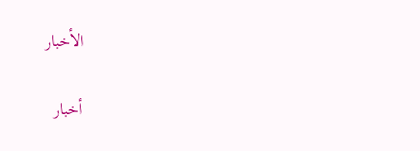الأخبار

أخبار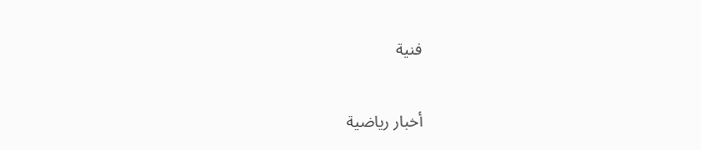فنية

أخبار رياضية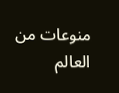منوعات من العالم